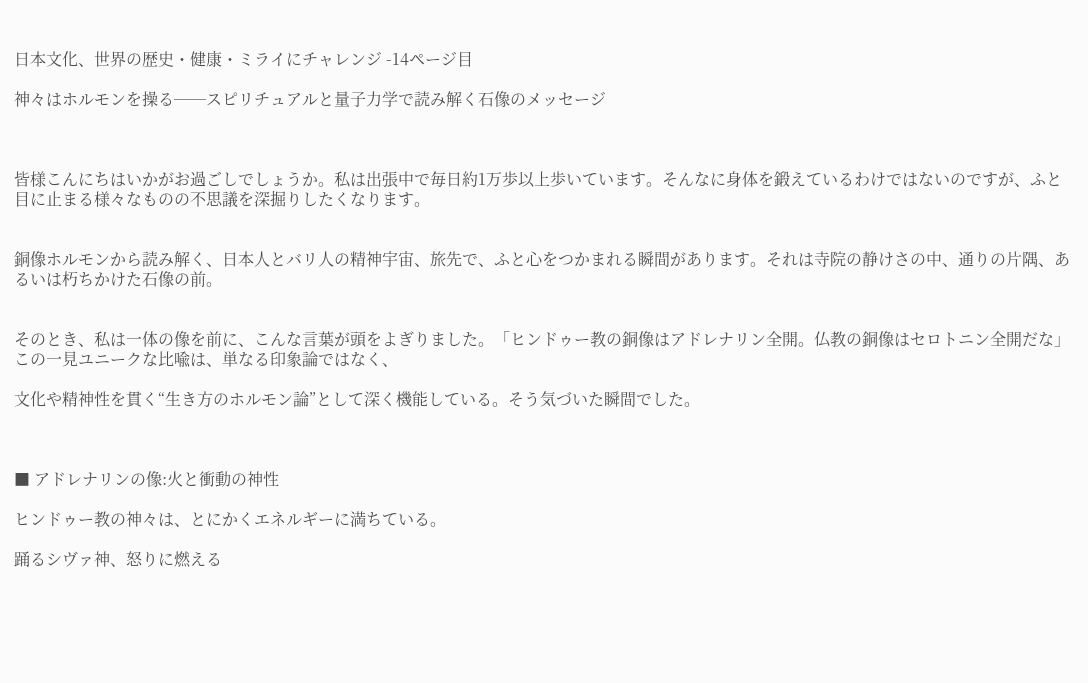日本文化、世界の歴史・健康・ミライにチャレンジ -14ページ目

神々はホルモンを操る──スピリチュアルと量子力学で読み解く石像のメッセージ



皆様こんにちはいかがお過ごしでしょうか。私は出張中で毎日約1万歩以上歩いています。そんなに身体を鍛えているわけではないのですが、ふと目に止まる様々なものの不思議を深掘りしたくなります。


銅像ホルモンから読み解く、日本人とバリ人の精神宇宙、旅先で、ふと心をつかまれる瞬間があります。それは寺院の静けさの中、通りの片隅、あるいは朽ちかけた石像の前。


そのとき、私は一体の像を前に、こんな言葉が頭をよぎりました。「ヒンドゥー教の銅像はアドレナリン全開。仏教の銅像はセロトニン全開だな」この一見ユニークな比喩は、単なる印象論ではなく、

文化や精神性を貫く“生き方のホルモン論”として深く機能している。そう気づいた瞬間でした。



■ アドレナリンの像:火と衝動の神性

ヒンドゥー教の神々は、とにかくエネルギーに満ちている。

踊るシヴァ神、怒りに燃える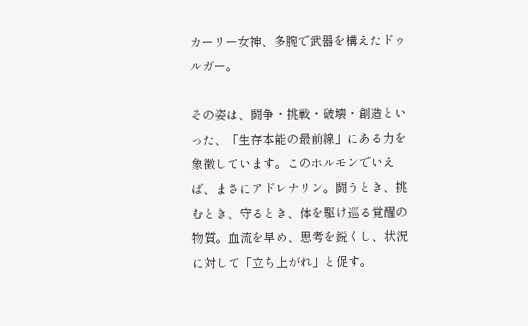カーリー女神、多腕で武器を構えたドゥルガー。

その姿は、闘争・挑戦・破壊・創造といった、「生存本能の最前線」にある力を象徴しています。このホルモンでいえば、まさにアドレナリン。闘うとき、挑むとき、守るとき、体を駆け巡る覚醒の物質。血流を早め、思考を鋭くし、状況に対して「立ち上がれ」と促す。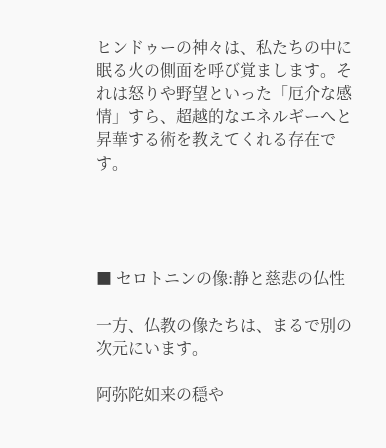ヒンドゥーの神々は、私たちの中に眠る火の側面を呼び覚まします。それは怒りや野望といった「厄介な感情」すら、超越的なエネルギーへと昇華する術を教えてくれる存在です。




■ セロトニンの像:静と慈悲の仏性

一方、仏教の像たちは、まるで別の次元にいます。

阿弥陀如来の穏や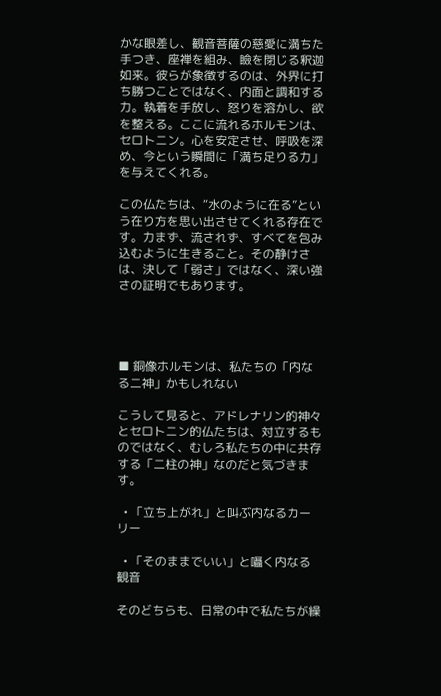かな眼差し、観音菩薩の慈愛に満ちた手つき、座禅を組み、瞼を閉じる釈迦如来。彼らが象徴するのは、外界に打ち勝つことではなく、内面と調和する力。執着を手放し、怒りを溶かし、欲を整える。ここに流れるホルモンは、セロトニン。心を安定させ、呼吸を深め、今という瞬間に「満ち足りる力」を与えてくれる。

この仏たちは、“水のように在る”という在り方を思い出させてくれる存在です。力まず、流されず、すべてを包み込むように生きること。その静けさは、決して「弱さ」ではなく、深い強さの証明でもあります。




■ 銅像ホルモンは、私たちの「内なる二神」かもしれない

こうして見ると、アドレナリン的神々とセロトニン的仏たちは、対立するものではなく、むしろ私たちの中に共存する「二柱の神」なのだと気づきます。

  • 「立ち上がれ」と叫ぶ内なるカーリー

  • 「そのままでいい」と囁く内なる観音

そのどちらも、日常の中で私たちが繰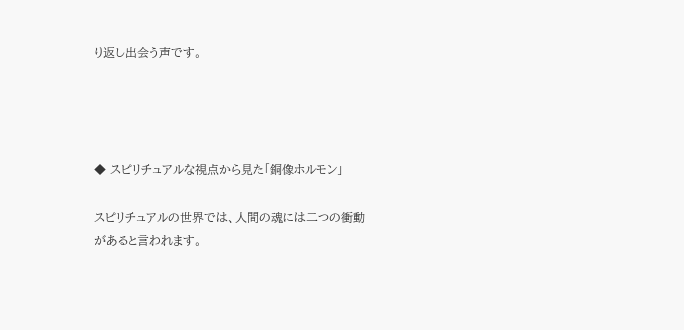り返し出会う声です。




◆ スピリチュアルな視点から見た「銅像ホルモン」

スピリチュアルの世界では、人間の魂には二つの衝動があると言われます。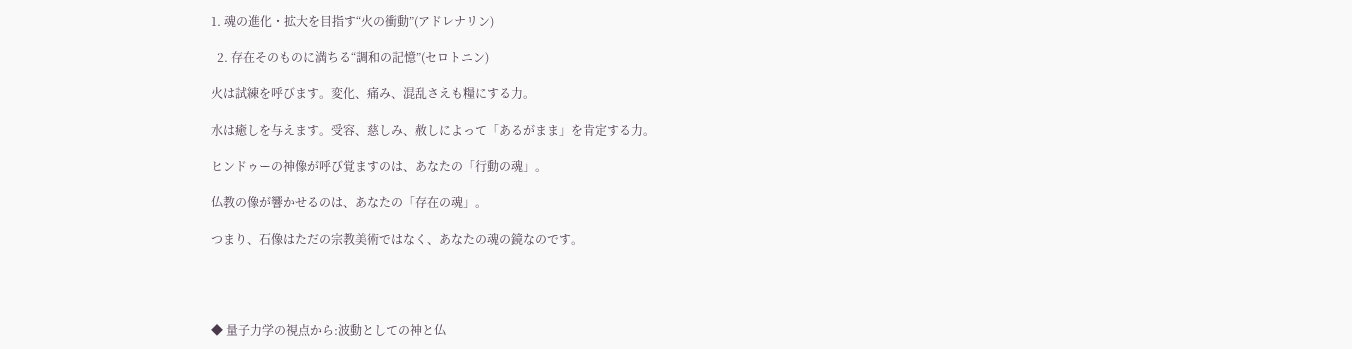1. 魂の進化・拡大を目指す“火の衝動”(アドレナリン)

  2. 存在そのものに満ちる“調和の記憶”(セロトニン)

火は試練を呼びます。変化、痛み、混乱さえも糧にする力。

水は癒しを与えます。受容、慈しみ、赦しによって「あるがまま」を肯定する力。

ヒンドゥーの神像が呼び覚ますのは、あなたの「行動の魂」。

仏教の像が響かせるのは、あなたの「存在の魂」。

つまり、石像はただの宗教美術ではなく、あなたの魂の鏡なのです。




◆ 量子力学の視点から:波動としての神と仏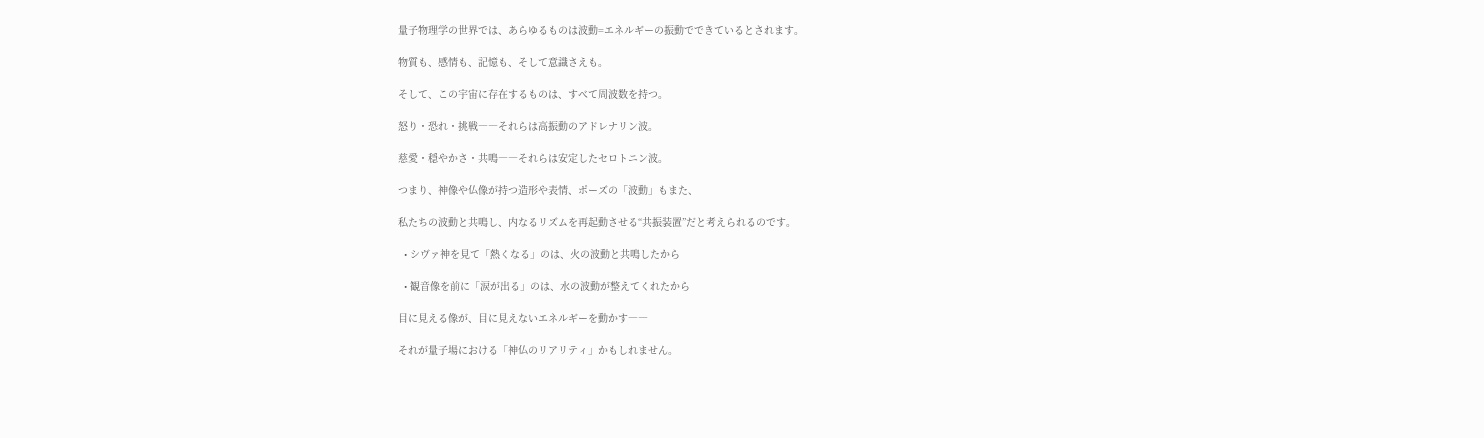量子物理学の世界では、あらゆるものは波動=エネルギーの振動でできているとされます。

物質も、感情も、記憶も、そして意識さえも。

そして、この宇宙に存在するものは、すべて周波数を持つ。

怒り・恐れ・挑戦――それらは高振動のアドレナリン波。

慈愛・穏やかさ・共鳴――それらは安定したセロトニン波。

つまり、神像や仏像が持つ造形や表情、ポーズの「波動」もまた、

私たちの波動と共鳴し、内なるリズムを再起動させる“共振装置”だと考えられるのです。

  • シヴァ神を見て「熱くなる」のは、火の波動と共鳴したから

  • 観音像を前に「涙が出る」のは、水の波動が整えてくれたから

目に見える像が、目に見えないエネルギーを動かす――

それが量子場における「神仏のリアリティ」かもしれません。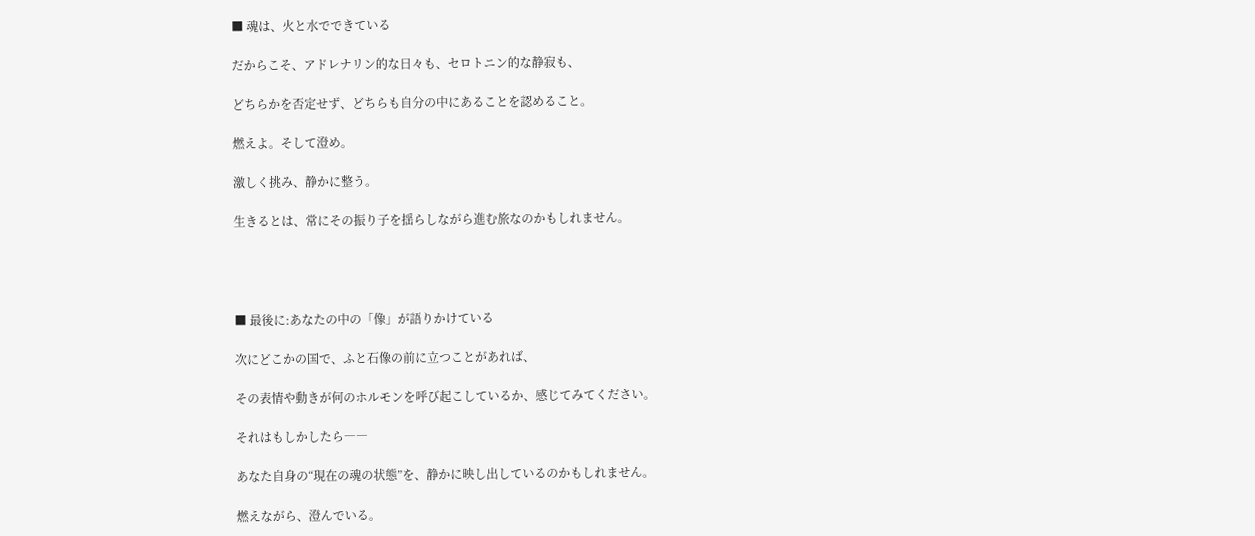■ 魂は、火と水でできている

だからこそ、アドレナリン的な日々も、セロトニン的な静寂も、

どちらかを否定せず、どちらも自分の中にあることを認めること。

燃えよ。そして澄め。

激しく挑み、静かに整う。

生きるとは、常にその振り子を揺らしながら進む旅なのかもしれません。




■ 最後に:あなたの中の「像」が語りかけている

次にどこかの国で、ふと石像の前に立つことがあれば、

その表情や動きが何のホルモンを呼び起こしているか、感じてみてください。

それはもしかしたら――

あなた自身の“現在の魂の状態”を、静かに映し出しているのかもしれません。

燃えながら、澄んでいる。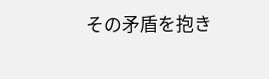その矛盾を抱き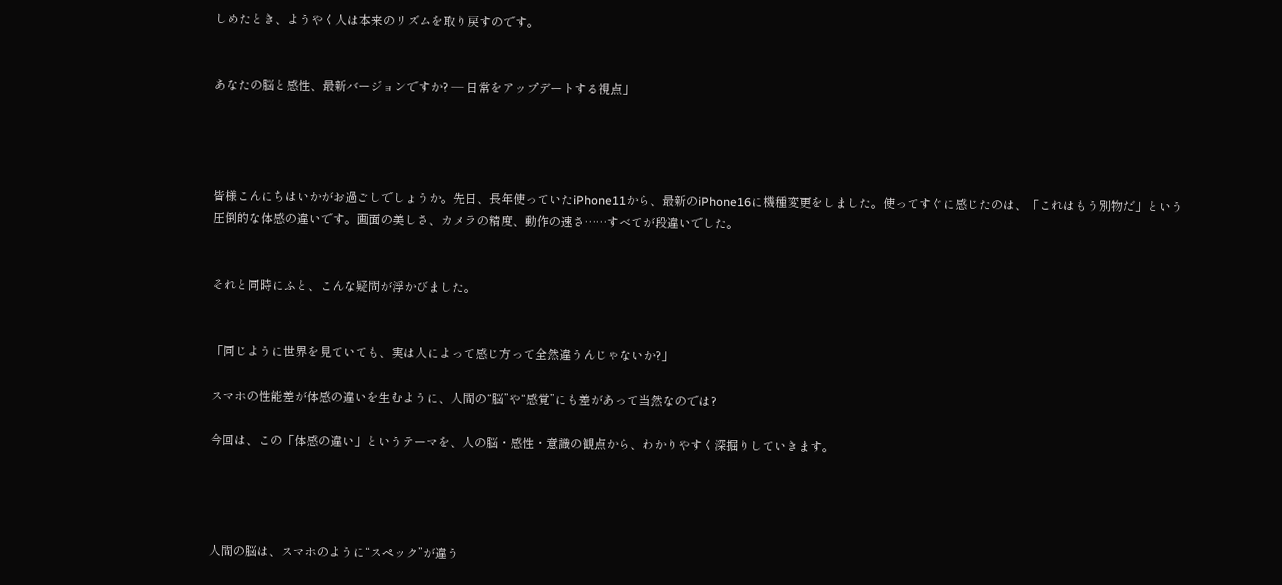しめたとき、ようやく人は本来のリズムを取り戻すのです。


あなたの脳と感性、最新バージョンですか? ― 日常をアップデートする視点」




皆様こんにちはいかがお過ごしでしょうか。先日、長年使っていたiPhone11から、最新のiPhone16に機種変更をしました。使ってすぐに感じたのは、「これはもう別物だ」という圧倒的な体感の違いです。画面の美しさ、カメラの精度、動作の速さ……すべてが段違いでした。


それと同時にふと、こんな疑問が浮かびました。


「同じように世界を見ていても、実は人によって感じ方って全然違うんじゃないか?」

スマホの性能差が体感の違いを生むように、人間の“脳”や“感覚”にも差があって当然なのでは?

今回は、この「体感の違い」というテーマを、人の脳・感性・意識の観点から、わかりやすく深掘りしていきます。




人間の脳は、スマホのように“スペック”が違う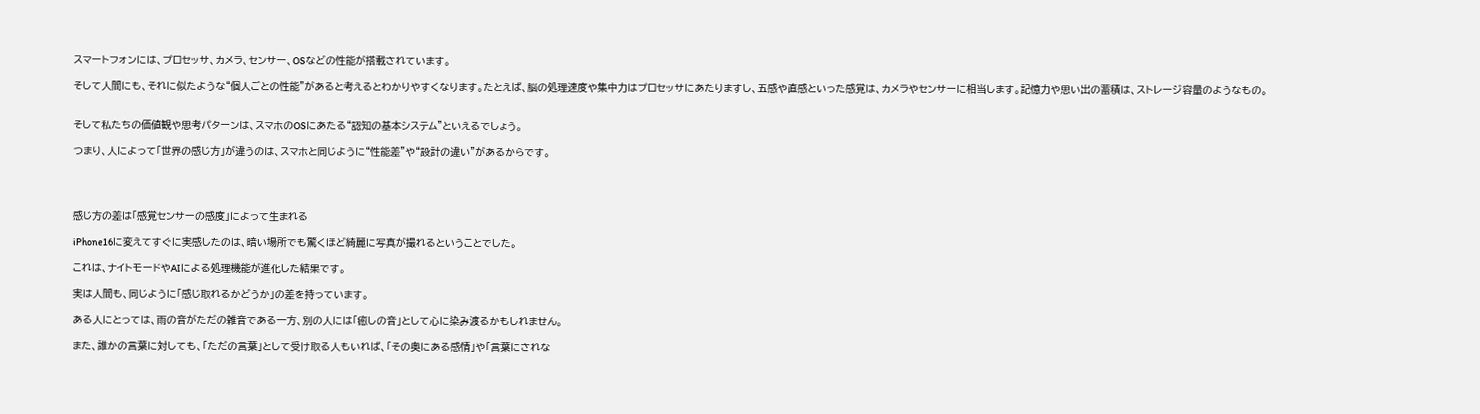スマートフォンには、プロセッサ、カメラ、センサー、OSなどの性能が搭載されています。

そして人間にも、それに似たような“個人ごとの性能”があると考えるとわかりやすくなります。たとえば、脳の処理速度や集中力はプロセッサにあたりますし、五感や直感といった感覚は、カメラやセンサーに相当します。記憶力や思い出の蓄積は、ストレージ容量のようなもの。


そして私たちの価値観や思考パターンは、スマホのOSにあたる“認知の基本システム”といえるでしょう。

つまり、人によって「世界の感じ方」が違うのは、スマホと同じように“性能差”や“設計の違い”があるからです。




感じ方の差は「感覚センサーの感度」によって生まれる

iPhone16に変えてすぐに実感したのは、暗い場所でも驚くほど綺麗に写真が撮れるということでした。

これは、ナイトモードやAIによる処理機能が進化した結果です。

実は人間も、同じように「感じ取れるかどうか」の差を持っています。

ある人にとっては、雨の音がただの雑音である一方、別の人には「癒しの音」として心に染み渡るかもしれません。

また、誰かの言葉に対しても、「ただの言葉」として受け取る人もいれば、「その奥にある感情」や「言葉にされな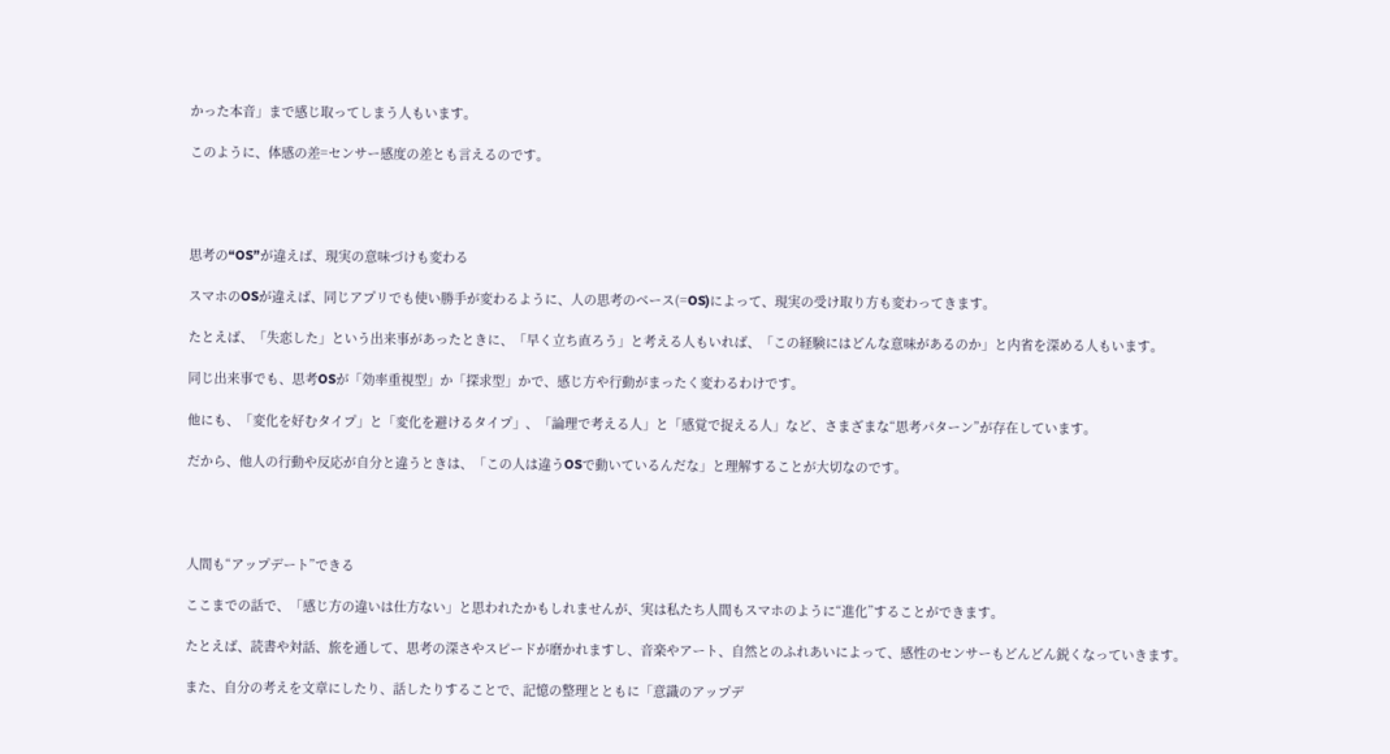かった本音」まで感じ取ってしまう人もいます。

このように、体感の差=センサー感度の差とも言えるのです。




思考の“OS”が違えば、現実の意味づけも変わる

スマホのOSが違えば、同じアプリでも使い勝手が変わるように、人の思考のベース(=OS)によって、現実の受け取り方も変わってきます。

たとえば、「失恋した」という出来事があったときに、「早く立ち直ろう」と考える人もいれば、「この経験にはどんな意味があるのか」と内省を深める人もいます。

同じ出来事でも、思考OSが「効率重視型」か「探求型」かで、感じ方や行動がまったく変わるわけです。

他にも、「変化を好むタイプ」と「変化を避けるタイプ」、「論理で考える人」と「感覚で捉える人」など、さまざまな“思考パターン”が存在しています。

だから、他人の行動や反応が自分と違うときは、「この人は違うOSで動いているんだな」と理解することが大切なのです。




人間も“アップデート”できる

ここまでの話で、「感じ方の違いは仕方ない」と思われたかもしれませんが、実は私たち人間もスマホのように“進化”することができます。

たとえば、読書や対話、旅を通して、思考の深さやスピードが磨かれますし、音楽やアート、自然とのふれあいによって、感性のセンサーもどんどん鋭くなっていきます。

また、自分の考えを文章にしたり、話したりすることで、記憶の整理とともに「意識のアップデ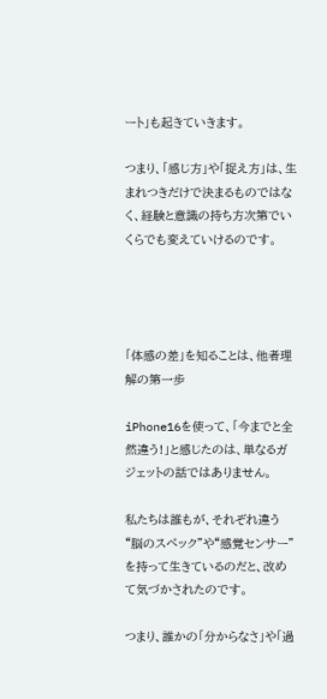ート」も起きていきます。

つまり、「感じ方」や「捉え方」は、生まれつきだけで決まるものではなく、経験と意識の持ち方次第でいくらでも変えていけるのです。




「体感の差」を知ることは、他者理解の第一歩

iPhone16を使って、「今までと全然違う!」と感じたのは、単なるガジェットの話ではありません。

私たちは誰もが、それぞれ違う“脳のスペック”や“感覚センサー”を持って生きているのだと、改めて気づかされたのです。

つまり、誰かの「分からなさ」や「過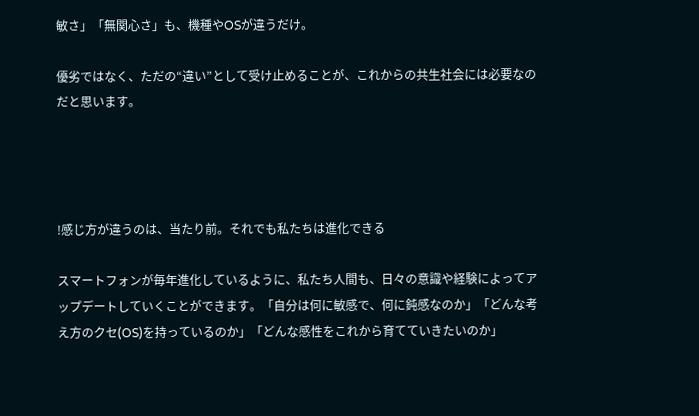敏さ」「無関心さ」も、機種やOSが違うだけ。

優劣ではなく、ただの“違い”として受け止めることが、これからの共生社会には必要なのだと思います。




!感じ方が違うのは、当たり前。それでも私たちは進化できる

スマートフォンが毎年進化しているように、私たち人間も、日々の意識や経験によってアップデートしていくことができます。「自分は何に敏感で、何に鈍感なのか」「どんな考え方のクセ(OS)を持っているのか」「どんな感性をこれから育てていきたいのか」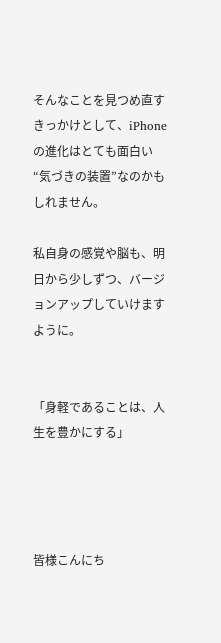そんなことを見つめ直すきっかけとして、iPhoneの進化はとても面白い“気づきの装置”なのかもしれません。

私自身の感覚や脳も、明日から少しずつ、バージョンアップしていけますように。


「身軽であることは、人生を豊かにする」




皆様こんにち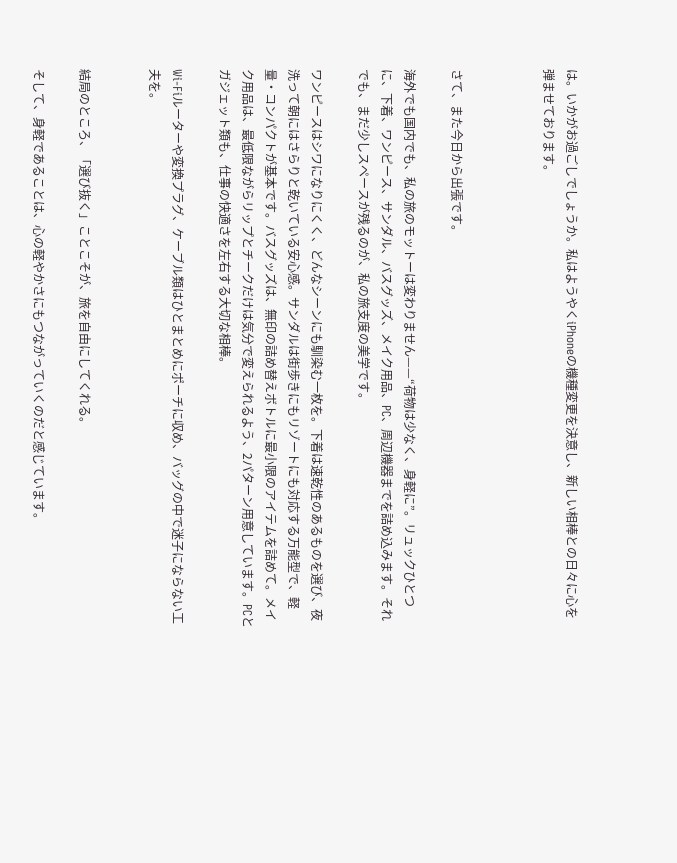は。いかがお過ごしでしょうか。私はようやくiPhoneの機種変更を決意し、新しい相棒との日々に心を弾ませております。



さて、また今日から出張です。

海外でも国内でも、私の旅のモットーは変わりません——“荷物は少なく、身軽に”。リュックひとつに、下着、ワンピース、サンダル、バスグッズ、メイク用品、PC、周辺機器までを詰め込みます。それでも、まだ少しスペースが残るのが、私の旅支度の美学です。

ワンピースはシワになりにくく、どんなシーンにも馴染む一枚を。下着は速乾性のあるものを選び、夜洗って朝にはさらりと乾いている安心感。サンダルは街歩きにもリゾートにも対応する万能型で、軽量・コンパクトが基本です。バスグッズは、無印の詰め替えボトルに最小限のアイテムを詰めて。メイク用品は、最低限ながらリップとチークだけは気分で変えられるよう、2パターン用意しています。PCとガジェット類も、仕事の快適さを左右する大切な相棒。

Wi-Fiルーターや変換プラグ、ケーブル類はひとまとめにポーチに収め、バッグの中で迷子にならない工夫を。


結局のところ、「選び抜く」ことこそが、旅を自由にしてくれる。

そして、身軽であることは、心の軽やかさにもつながっていくのだと感じています。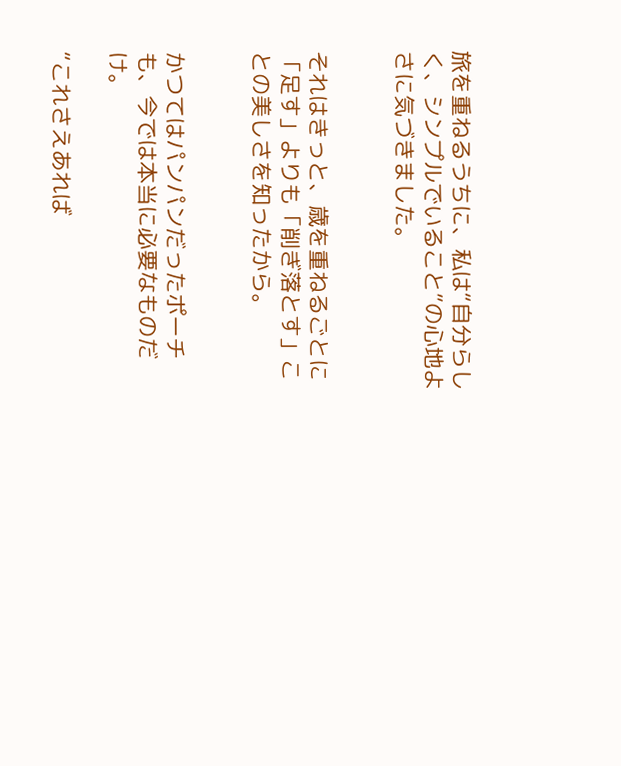旅を重ねるうちに、私は“自分らしく、シンプルでいること”の心地よさに気づきました。


それはきっと、歳を重ねるごとに「足す」よりも「削ぎ落とす」ことの美しさを知ったから。


かつてはパンパンだったポーチも、今では本当に必要なものだけ。

“これさえあれば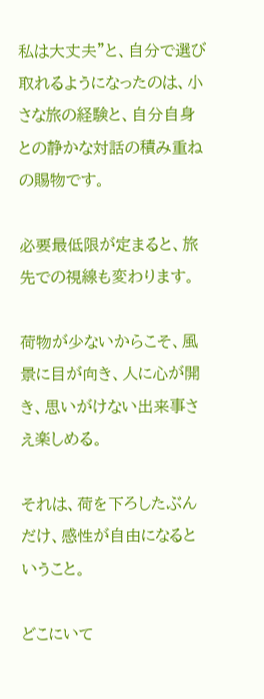私は大丈夫”と、自分で選び取れるようになったのは、小さな旅の経験と、自分自身との静かな対話の積み重ねの賜物です。

必要最低限が定まると、旅先での視線も変わります。

荷物が少ないからこそ、風景に目が向き、人に心が開き、思いがけない出来事さえ楽しめる。

それは、荷を下ろしたぶんだけ、感性が自由になるということ。

どこにいて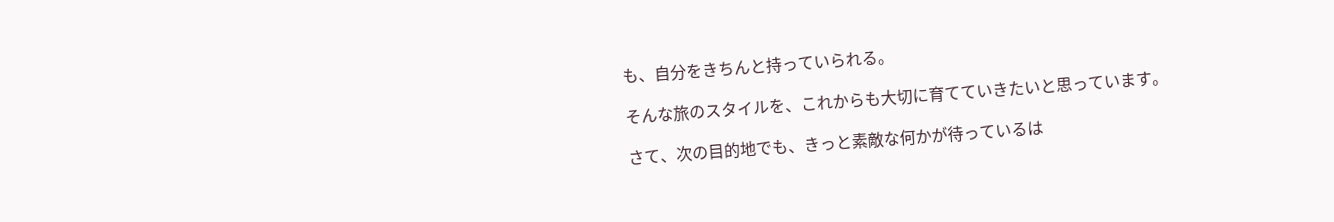も、自分をきちんと持っていられる。

そんな旅のスタイルを、これからも大切に育てていきたいと思っています。

さて、次の目的地でも、きっと素敵な何かが待っているは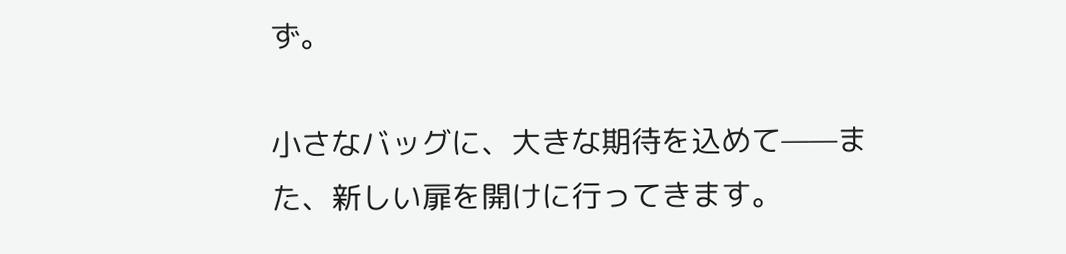ず。

小さなバッグに、大きな期待を込めて——また、新しい扉を開けに行ってきます。